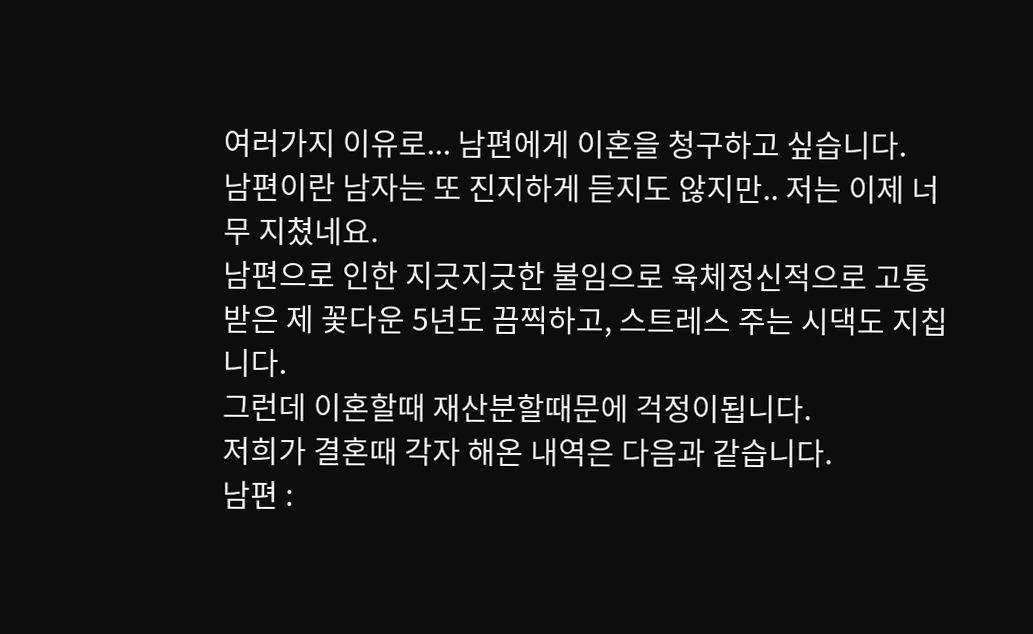여러가지 이유로... 남편에게 이혼을 청구하고 싶습니다.
남편이란 남자는 또 진지하게 듣지도 않지만.. 저는 이제 너무 지쳤네요.
남편으로 인한 지긋지긋한 불임으로 육체정신적으로 고통받은 제 꽃다운 5년도 끔찍하고, 스트레스 주는 시댁도 지칩니다.
그런데 이혼할때 재산분할때문에 걱정이됩니다.
저희가 결혼때 각자 해온 내역은 다음과 같습니다.
남편 :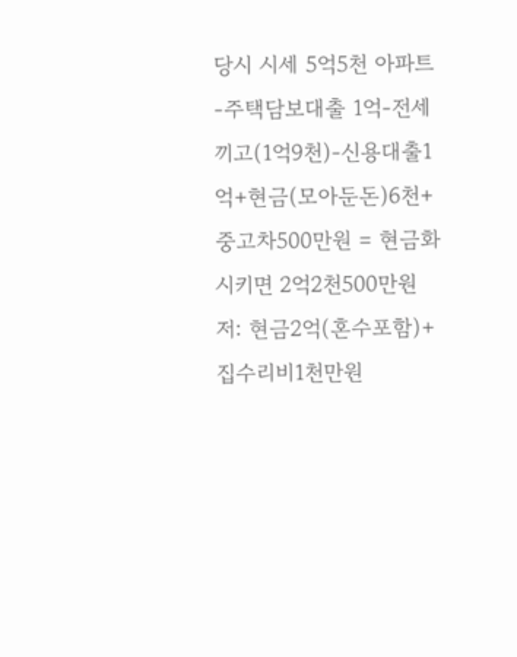당시 시세 5억5천 아파트-주택담보대출 1억-전세끼고(1억9천)-신용대출1억+현금(모아둔돈)6천+중고차500만원 = 현금화 시키면 2억2천500만원
저: 현금2억(혼수포함)+집수리비1천만원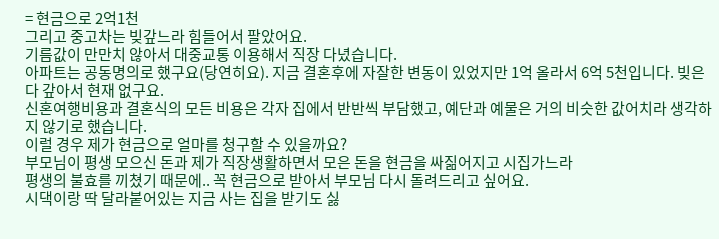= 현금으로 2억1천
그리고 중고차는 빚갚느라 힘들어서 팔았어요.
기름값이 만만치 않아서 대중교통 이용해서 직장 다녔습니다.
아파트는 공동명의로 했구요(당연히요). 지금 결혼후에 자잘한 변동이 있었지만 1억 올라서 6억 5천입니다. 빚은 다 갚아서 현재 없구요.
신혼여행비용과 결혼식의 모든 비용은 각자 집에서 반반씩 부담했고, 예단과 예물은 거의 비슷한 값어치라 생각하지 않기로 했습니다.
이럴 경우 제가 현금으로 얼마를 청구할 수 있을까요?
부모님이 평생 모으신 돈과 제가 직장생활하면서 모은 돈을 현금을 싸짊어지고 시집가느라
평생의 불효를 끼쳤기 때문에.. 꼭 현금으로 받아서 부모님 다시 돌려드리고 싶어요.
시댁이랑 딱 달라붙어있는 지금 사는 집을 받기도 싫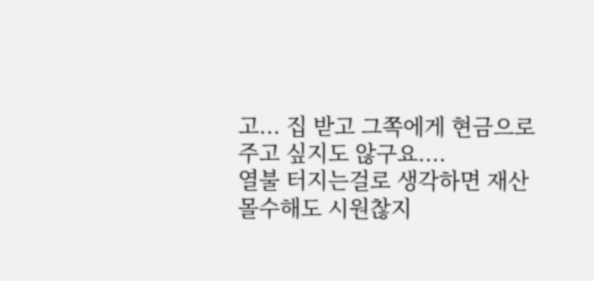고... 집 받고 그쪽에게 현금으로 주고 싶지도 않구요....
열불 터지는걸로 생각하면 재산 몰수해도 시원찮지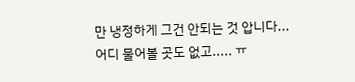만 냉정하게 그건 안되는 것 압니다...
어디 물어볼 곳도 없고..... ㅠ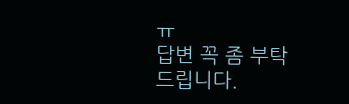ㅠ
답변 꼭 좀 부탁드립니다.